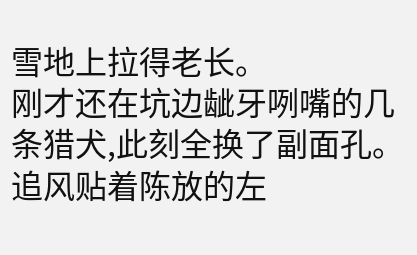雪地上拉得老长。
刚才还在坑边龇牙咧嘴的几条猎犬,此刻全换了副面孔。
追风贴着陈放的左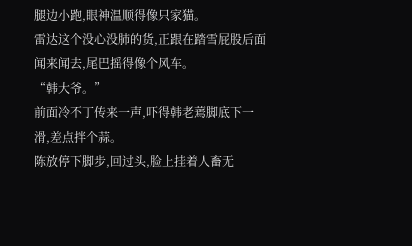腿边小跑,眼神温顺得像只家猫。
雷达这个没心没肺的货,正跟在踏雪屁股后面闻来闻去,尾巴摇得像个风车。
“韩大爷。”
前面冷不丁传来一声,吓得韩老蔫脚底下一滑,差点拌个蒜。
陈放停下脚步,回过头,脸上挂着人畜无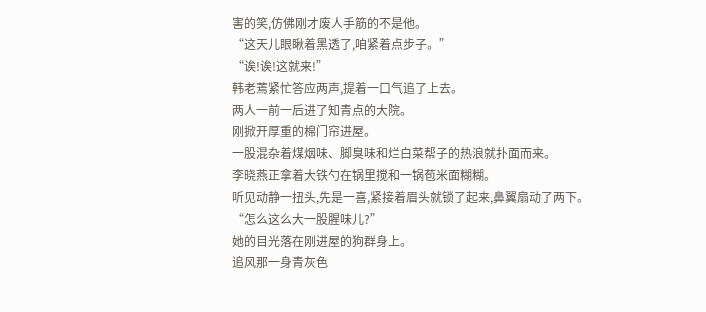害的笑,仿佛刚才废人手筋的不是他。
“这天儿眼瞅着黑透了,咱紧着点步子。”
“诶!诶!这就来!”
韩老蔫紧忙答应两声,提着一口气追了上去。
两人一前一后进了知青点的大院。
刚掀开厚重的棉门帘进屋。
一股混杂着煤烟味、脚臭味和烂白菜帮子的热浪就扑面而来。
李晓燕正拿着大铁勺在锅里搅和一锅苞米面糊糊。
听见动静一扭头,先是一喜,紧接着眉头就锁了起来,鼻翼扇动了两下。
“怎么这么大一股腥味儿?”
她的目光落在刚进屋的狗群身上。
追风那一身青灰色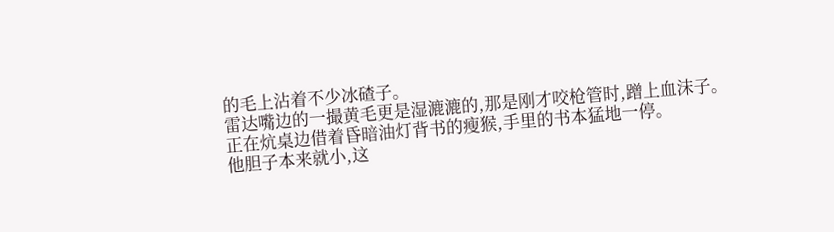的毛上沾着不少冰碴子。
雷达嘴边的一撮黄毛更是湿漉漉的,那是刚才咬枪管时,蹭上血沫子。
正在炕桌边借着昏暗油灯背书的瘦猴,手里的书本猛地一停。
他胆子本来就小,这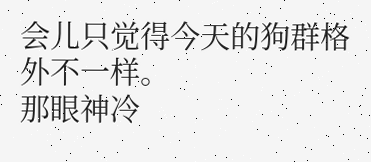会儿只觉得今天的狗群格外不一样。
那眼神冷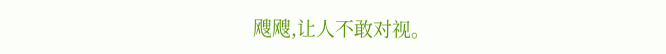飕飕,让人不敢对视。